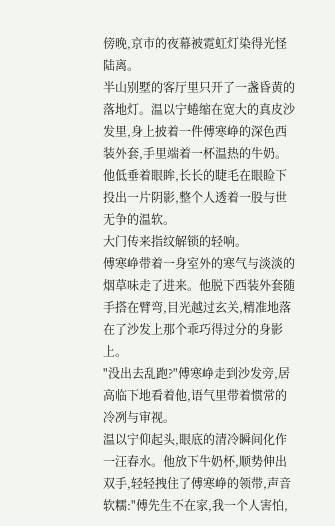傍晚,京市的夜幕被霓虹灯染得光怪陆离。
半山别墅的客厅里只开了一盏昏黄的落地灯。温以宁蜷缩在宽大的真皮沙发里,身上披着一件傅寒峥的深色西装外套,手里端着一杯温热的牛奶。他低垂着眼眸,长长的睫毛在眼睑下投出一片阴影,整个人透着一股与世无争的温软。
大门传来指纹解锁的轻响。
傅寒峥带着一身室外的寒气与淡淡的烟草味走了进来。他脱下西装外套随手搭在臂弯,目光越过玄关,精准地落在了沙发上那个乖巧得过分的身影上。
"没出去乱跑?"傅寒峥走到沙发旁,居高临下地看着他,语气里带着惯常的冷冽与审视。
温以宁仰起头,眼底的清冷瞬间化作一汪春水。他放下牛奶杯,顺势伸出双手,轻轻拽住了傅寒峥的领带,声音软糯:"傅先生不在家,我一个人害怕,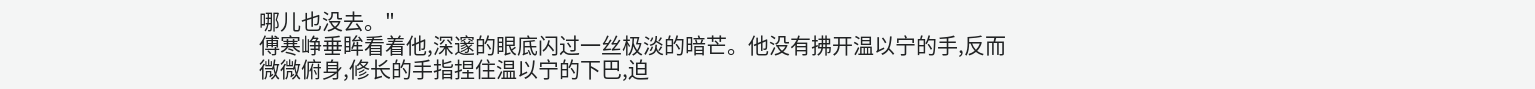哪儿也没去。"
傅寒峥垂眸看着他,深邃的眼底闪过一丝极淡的暗芒。他没有拂开温以宁的手,反而微微俯身,修长的手指捏住温以宁的下巴,迫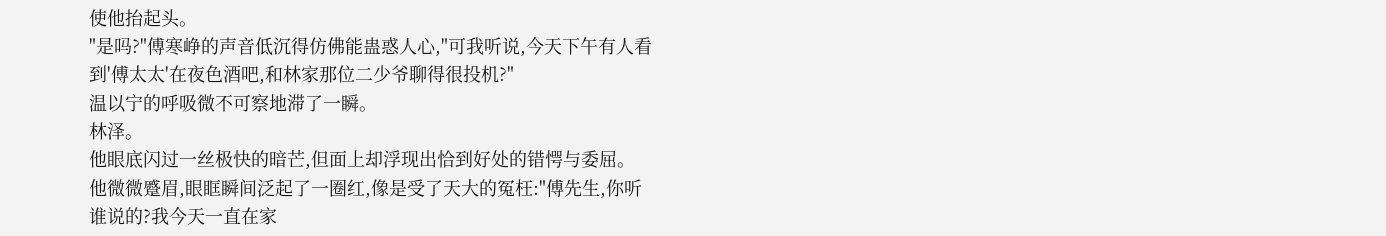使他抬起头。
"是吗?"傅寒峥的声音低沉得仿佛能蛊惑人心,"可我听说,今天下午有人看到'傅太太'在夜色酒吧,和林家那位二少爷聊得很投机?"
温以宁的呼吸微不可察地滞了一瞬。
林泽。
他眼底闪过一丝极快的暗芒,但面上却浮现出恰到好处的错愕与委屈。他微微蹙眉,眼眶瞬间泛起了一圈红,像是受了天大的冤枉:"傅先生,你听谁说的?我今天一直在家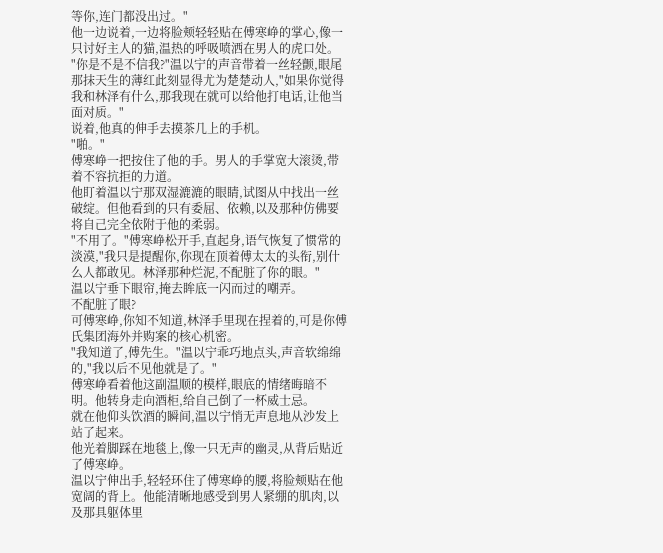等你,连门都没出过。"
他一边说着,一边将脸颊轻轻贴在傅寒峥的掌心,像一只讨好主人的猫,温热的呼吸喷洒在男人的虎口处。
"你是不是不信我?"温以宁的声音带着一丝轻颤,眼尾那抹天生的薄红此刻显得尤为楚楚动人,"如果你觉得我和林泽有什么,那我现在就可以给他打电话,让他当面对质。"
说着,他真的伸手去摸茶几上的手机。
"啪。"
傅寒峥一把按住了他的手。男人的手掌宽大滚烫,带着不容抗拒的力道。
他盯着温以宁那双湿漉漉的眼睛,试图从中找出一丝破绽。但他看到的只有委屈、依赖,以及那种仿佛要将自己完全依附于他的柔弱。
"不用了。"傅寒峥松开手,直起身,语气恢复了惯常的淡漠,"我只是提醒你,你现在顶着傅太太的头衔,别什么人都敢见。林泽那种烂泥,不配脏了你的眼。"
温以宁垂下眼帘,掩去眸底一闪而过的嘲弄。
不配脏了眼?
可傅寒峥,你知不知道,林泽手里现在捏着的,可是你傅氏集团海外并购案的核心机密。
"我知道了,傅先生。"温以宁乖巧地点头,声音软绵绵的,"我以后不见他就是了。"
傅寒峥看着他这副温顺的模样,眼底的情绪晦暗不明。他转身走向酒柜,给自己倒了一杯威士忌。
就在他仰头饮酒的瞬间,温以宁悄无声息地从沙发上站了起来。
他光着脚踩在地毯上,像一只无声的幽灵,从背后贴近了傅寒峥。
温以宁伸出手,轻轻环住了傅寒峥的腰,将脸颊贴在他宽阔的背上。他能清晰地感受到男人紧绷的肌肉,以及那具躯体里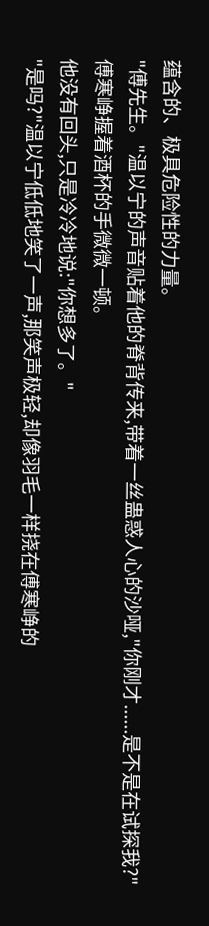蕴含的、极具危险性的力量。
"傅先生。"温以宁的声音贴着他的脊背传来,带着一丝蛊惑人心的沙哑,"你刚才......是不是在试探我?"
傅寒峥握着酒杯的手微微一顿。
他没有回头,只是冷冷地说:"你想多了。"
"是吗?"温以宁低低地笑了一声,那笑声极轻,却像羽毛一样挠在傅寒峥的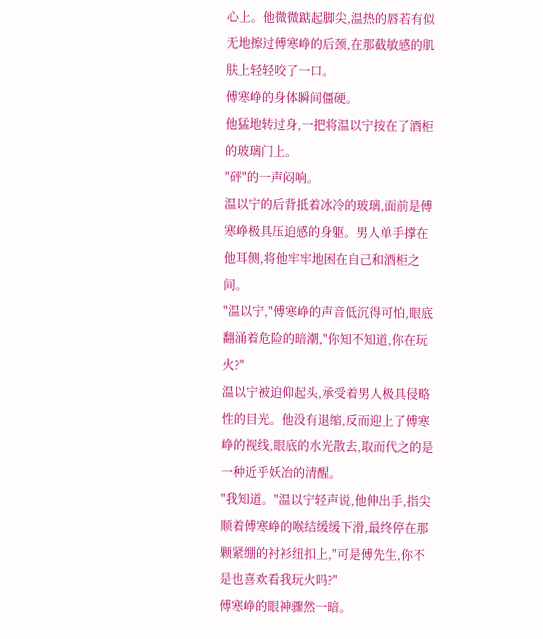心上。他微微踮起脚尖,温热的唇若有似无地擦过傅寒峥的后颈,在那截敏感的肌肤上轻轻咬了一口。
傅寒峥的身体瞬间僵硬。
他猛地转过身,一把将温以宁按在了酒柜的玻璃门上。
"砰"的一声闷响。
温以宁的后背抵着冰冷的玻璃,面前是傅寒峥极具压迫感的身躯。男人单手撑在他耳侧,将他牢牢地困在自己和酒柜之间。
"温以宁,"傅寒峥的声音低沉得可怕,眼底翻涌着危险的暗潮,"你知不知道,你在玩火?"
温以宁被迫仰起头,承受着男人极具侵略性的目光。他没有退缩,反而迎上了傅寒峥的视线,眼底的水光散去,取而代之的是一种近乎妖冶的清醒。
"我知道。"温以宁轻声说,他伸出手,指尖顺着傅寒峥的喉结缓缓下滑,最终停在那颗紧绷的衬衫纽扣上,"可是傅先生,你不是也喜欢看我玩火吗?"
傅寒峥的眼神骤然一暗。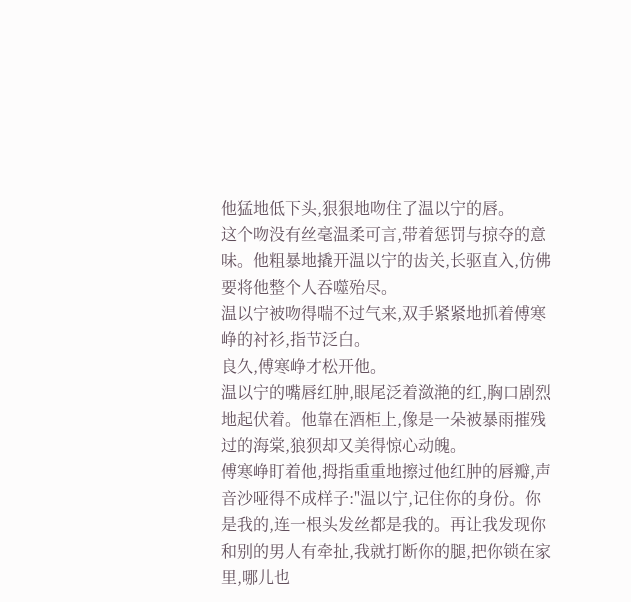他猛地低下头,狠狠地吻住了温以宁的唇。
这个吻没有丝毫温柔可言,带着惩罚与掠夺的意味。他粗暴地撬开温以宁的齿关,长驱直入,仿佛要将他整个人吞噬殆尽。
温以宁被吻得喘不过气来,双手紧紧地抓着傅寒峥的衬衫,指节泛白。
良久,傅寒峥才松开他。
温以宁的嘴唇红肿,眼尾泛着潋滟的红,胸口剧烈地起伏着。他靠在酒柜上,像是一朵被暴雨摧残过的海棠,狼狈却又美得惊心动魄。
傅寒峥盯着他,拇指重重地擦过他红肿的唇瓣,声音沙哑得不成样子:"温以宁,记住你的身份。你是我的,连一根头发丝都是我的。再让我发现你和别的男人有牵扯,我就打断你的腿,把你锁在家里,哪儿也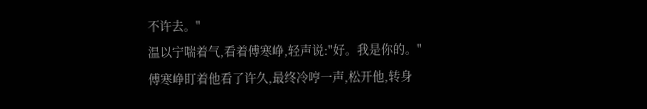不许去。"
温以宁喘着气,看着傅寒峥,轻声说:"好。我是你的。"
傅寒峥盯着他看了许久,最终冷哼一声,松开他,转身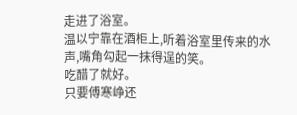走进了浴室。
温以宁靠在酒柜上,听着浴室里传来的水声,嘴角勾起一抹得逞的笑。
吃醋了就好。
只要傅寒峥还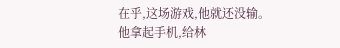在乎,这场游戏,他就还没输。
他拿起手机,给林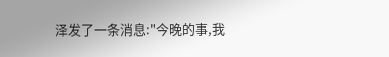泽发了一条消息:"今晚的事,我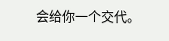会给你一个交代。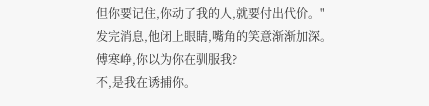但你要记住,你动了我的人,就要付出代价。"
发完消息,他闭上眼睛,嘴角的笑意渐渐加深。
傅寒峥,你以为你在驯服我?
不,是我在诱捕你。